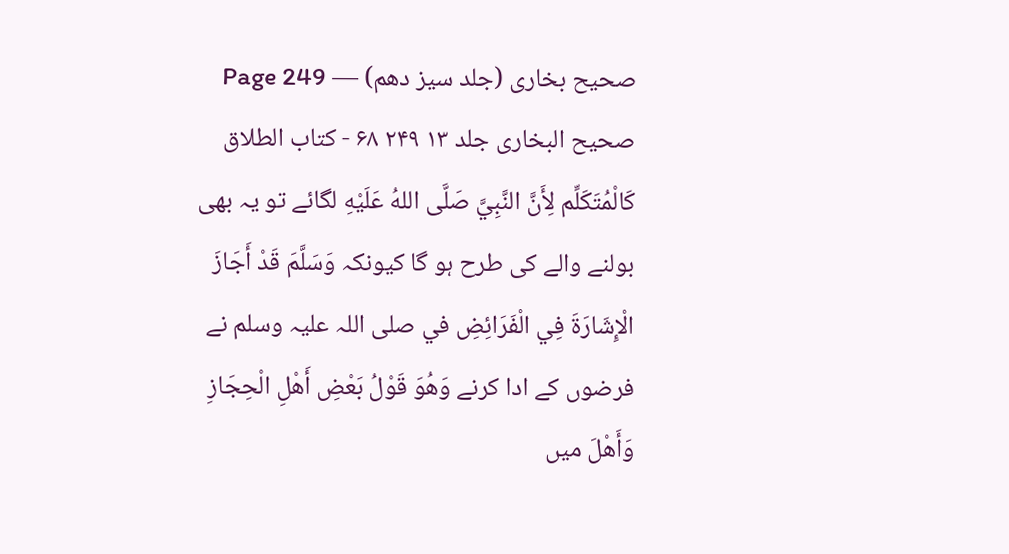صحیح بخاری (جلد سیز دھم) — Page 249
صحیح البخاری جلد ۱۳ ۲۴۹ ۶۸ - کتاب الطلاق كَالْمُتَكَلِّم لِأَنَّ النَّبِيَّ صَلَّى اللهُ عَلَيْهِ لگائے تو یہ بھی بولنے والے کی طرح ہو گا کیونکہ وَسَلَّمَ قَدْ أَجَازَ الْإِشَارَةَ فِي الْفَرَائِضِ في صلی اللہ علیہ وسلم نے فرضوں کے ادا کرنے وَهُوَ قَوْلُ بَعْضِ أَهْلِ الْحِجَازِ وَأَهْلَ میں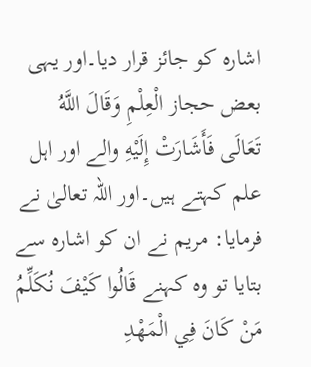اشارہ کو جائز قرار دیا۔اور یہی بعض حجاز الْعِلْمِ وَقَالَ اللَّهُ تَعَالَى فَأَشَارَتْ إِلَيْهِ والے اور اہل علم کہتے ہیں۔اور اللہ تعالیٰ نے فرمایا: مریم نے ان کو اشارہ سے بتایا تو وہ کہنے قَالُوا كَيْفَ نُكَلِّمُ مَنْ كَانَ فِي الْمَهْدِ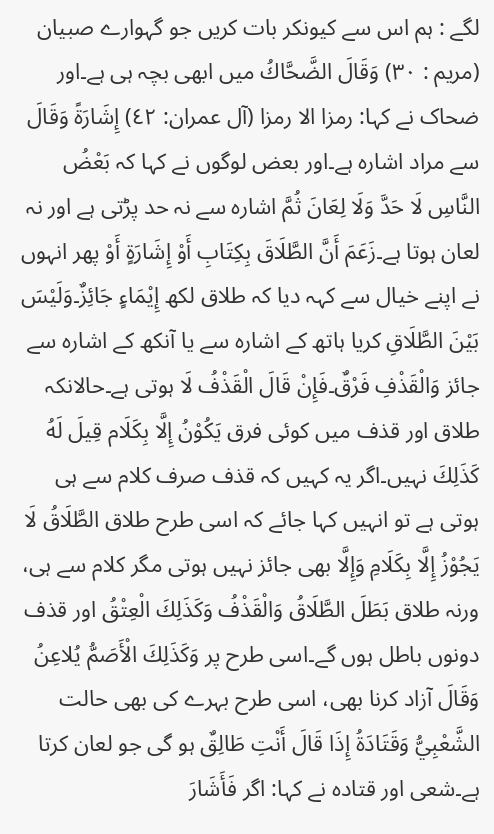لگے : ہم اس سے کیونکر بات کریں جو گہوارے صبيان (مريم : ٣٠) وَقَالَ الضَّحَّاكُ میں ابھی بچہ ہی ہے۔اور ضحاک نے کہا: رمزا الا رمزا (آل عمران: ٤٢) إِشَارَةً وَقَالَ سے مراد اشارہ ہے۔اور بعض لوگوں نے کہا کہ بَعْضُ النَّاسِ لَا حَدَّ وَلَا لِعَانَ ثُمَّ اشارہ سے نہ حد پڑتی ہے اور نہ لعان ہوتا ہے۔زَعَمَ أَنَّ الطَّلَاقَ بِكِتَابِ أَوْ إِشَارَةٍ أَوْ پھر انہوں نے اپنے خیال سے کہہ دیا کہ طلاق لکھ إِيْمَاءٍ جَائِزٌ۔وَلَيْسَ بَيْنَ الطَّلَاقِ کریا ہاتھ کے اشارہ سے یا آنکھ کے اشارہ سے جائز وَالْقَذْفِ فَرْقٌ۔فَإِنْ قَالَ الْقَذْفُ لَا ہوتی ہے۔حالانکہ طلاق اور قذف میں کوئی فرق يَكُوْنُ إِلَّا بِكَلَام قِيلَ لَهُ كَذَلِكَ نہیں۔اگر یہ کہیں کہ قذف صرف کلام سے ہی ہوتی ہے تو انہیں کہا جائے کہ اسی طرح طلاق الطَّلَاقُ لَا يَجُوْزُ إِلَّا بِكَلَامِ وَإِلَّا بھی جائز نہیں ہوتی مگر کلام سے ہی، ورنہ طلاق بَطَلَ الطَّلَاقُ وَالْقَذْفُ وَكَذَلِكَ الْعِتْقُ اور قذف دونوں باطل ہوں گے۔اسی طرح پر وَكَذَلِكَ الْأَصَمُّ يُلاعِنُ وَقَالَ آزاد کرنا بھی، اسی طرح بہرے کی بھی حالت الشَّعْبِيُّ وَقَتَادَةُ إِذَا قَالَ أَنْتِ طَالِقٌ ہو گی جو لعان کرتا ہے۔شعی اور قتادہ نے کہا: اگر فَأَشَارَ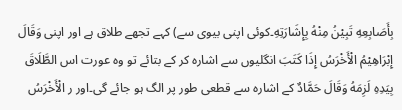بِأَصَابِعِهِ تَبِيْنُ مِنْهُ بِإِشَارَتِهِ۔کوئی اپنی بیوی سے) کہے تجھے طلاق ہے اور اپنی وَقَالَ إِبْرَاهِيْمُ الْأَخْرَسُ إِذَا كَتَبَ انگلیوں سے اشارہ کر کے بتائے تو وہ عورت اس الطَّلَاقَ بِيَدِهِ لَزِمَهُ وَقَالَ حَمَّادٌ کے اشارہ سے قطعی طور پر الگ ہو جائے گی۔اور ر الْأَخْرَسُ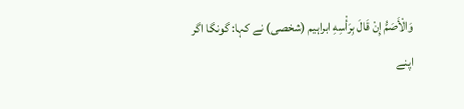وَالْأَصَمُّ إِنْ قَالَ بِرَأْسِهِ ابراہیم (شخصی) نے کہا: گونگا اگر اپنے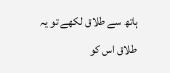ہاتھ سے طلاق لکھے تو یہ طلاق اس کو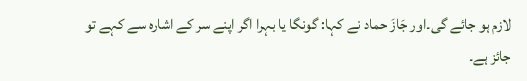لازم ہو جائے گی۔اور جَازَ حماد نے کہا: گونگا یا بہرا اگر اپنے سر کے اشارہ سے کہے تو جائز ہے۔